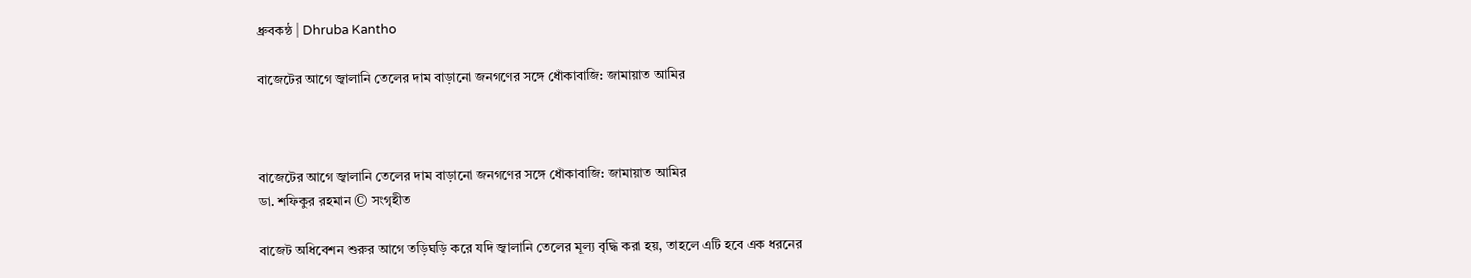ধ্রুবকন্ঠ | Dhruba Kantho

বাজেটের আগে জ্বালানি তেলের দাম বাড়ানো জনগণের সঙ্গে ধোঁকাবাজি: জামায়াত আমির



বাজেটের আগে জ্বালানি তেলের দাম বাড়ানো জনগণের সঙ্গে ধোঁকাবাজি: জামায়াত আমির
ডা. শফিকুর রহমান © সংগৃহীত

বাজেট অধিবেশন শুরুর আগে তড়িঘড়ি করে যদি জ্বালানি তেলের মূল্য বৃদ্ধি করা হয়, তাহলে এটি হবে এক ধরনের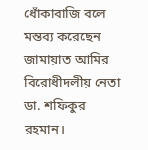ধোঁকাবাজি বলে মন্তব্য করেছেন জামায়াত আমির বিরোধীদলীয় নেতা ডা. শফিকুর রহমান।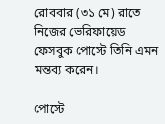রোববার (৩১ মে) রাতে নিজের ভেরিফায়েড ফেসবুক পোস্টে তিনি এমন মন্তব্য করেন।

পোস্টে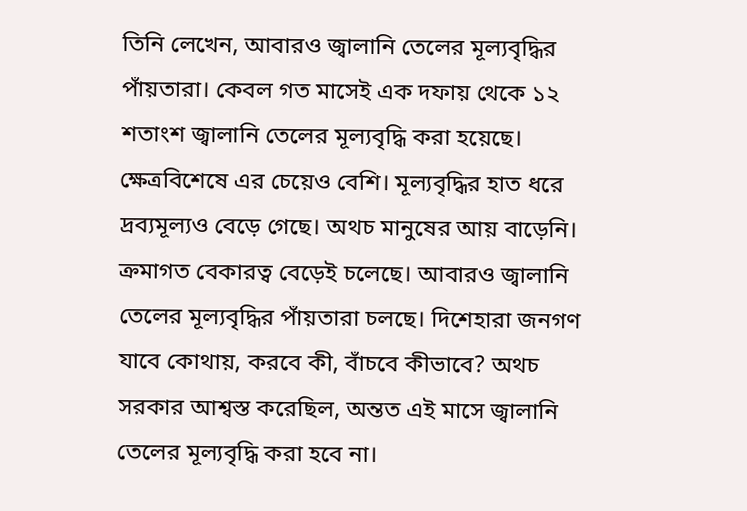তিনি লেখেন, আবারও জ্বালানি তেলের মূল্যবৃদ্ধির পাঁয়তারা। কেবল গত মাসেই এক দফায় থেকে ১২ শতাংশ জ্বালানি তেলের মূল্যবৃদ্ধি করা হয়েছে। ক্ষেত্রবিশেষে এর চেয়েও বেশি। মূল্যবৃদ্ধির হাত ধরে দ্রব্যমূল্যও বেড়ে গেছে। অথচ মানুষের আয় বাড়েনি। ক্রমাগত বেকারত্ব বেড়েই চলেছে। আবারও জ্বালানি তেলের মূল্যবৃদ্ধির পাঁয়তারা চলছে। দিশেহারা জনগণ যাবে কোথায়, করবে কী, বাঁচবে কীভাবে? অথচ সরকার আশ্বস্ত করেছিল, অন্তত এই মাসে জ্বালানি তেলের মূল্যবৃদ্ধি করা হবে না।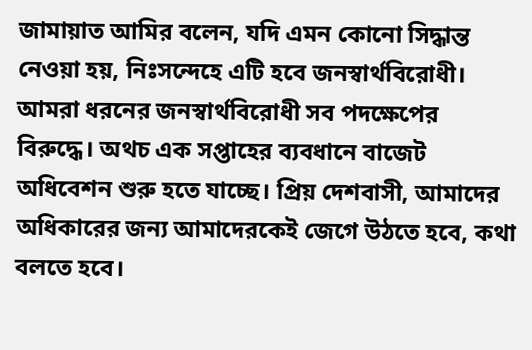জামায়াত আমির বলেন, যদি এমন কোনো সিদ্ধান্ত নেওয়া হয়, নিঃসন্দেহে এটি হবে জনস্বার্থবিরোধী। আমরা ধরনের জনস্বার্থবিরোধী সব পদক্ষেপের বিরুদ্ধে। অথচ এক সপ্তাহের ব্যবধানে বাজেট অধিবেশন শুরু হতে যাচ্ছে। প্রিয় দেশবাসী, আমাদের অধিকারের জন্য আমাদেরকেই জেগে উঠতে হবে, কথা বলতে হবে।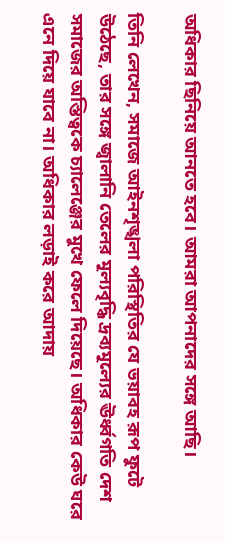অধিকার ছিনিয়ে আনতে হবে। আমরা আপনাদের সঙ্গে আছি।

তিনি লেখেন, সমাজে আইনশৃঙ্খলা পরিস্থিতির যে ভয়াবহ রূপ ফুটে উঠেছে, তার সঙ্গে জ্বালানি তেলের মূল্যবৃদ্ধি দ্রব্যমূল্যের ঊর্ধ্বগতি দেশ সমাজের অস্তিত্বকে চ্যালেঞ্জের মুখে ফেলে দিয়েছে। অধিকার কেউ ঘরে এনে দিয়ে যাবে না। অধিকার লড়াই করে আদায়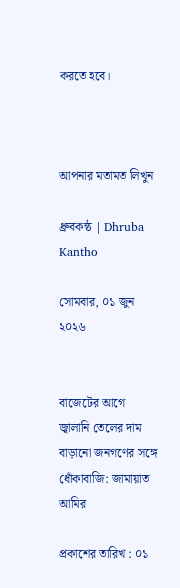করতে হবে।



আপনার মতামত লিখুন

ধ্রুবকন্ঠ | Dhruba Kantho

সোমবার, ০১ জুন ২০২৬


বাজেটের আগে জ্বালানি তেলের দাম বাড়ানো জনগণের সঙ্গে ধোঁকাবাজি: জামায়াত আমির

প্রকাশের তারিখ : ০১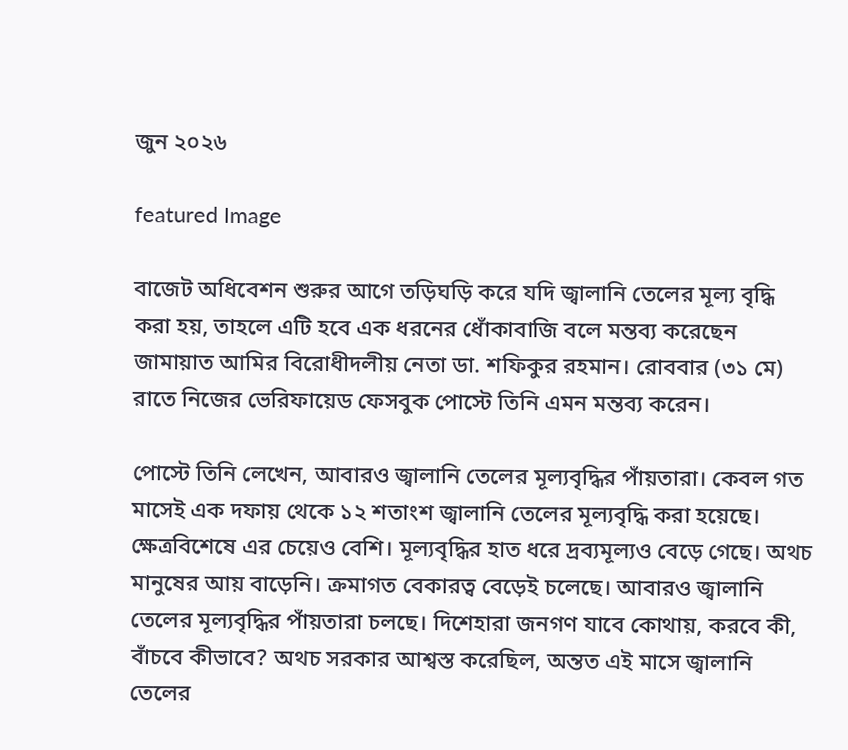জুন ২০২৬

featured Image

বাজেট অধিবেশন শুরুর আগে তড়িঘড়ি করে যদি জ্বালানি তেলের মূল্য বৃদ্ধি করা হয়, তাহলে এটি হবে এক ধরনের ধোঁকাবাজি বলে মন্তব্য করেছেন জামায়াত আমির বিরোধীদলীয় নেতা ডা. শফিকুর রহমান। রোববার (৩১ মে) রাতে নিজের ভেরিফায়েড ফেসবুক পোস্টে তিনি এমন মন্তব্য করেন।

পোস্টে তিনি লেখেন, আবারও জ্বালানি তেলের মূল্যবৃদ্ধির পাঁয়তারা। কেবল গত মাসেই এক দফায় থেকে ১২ শতাংশ জ্বালানি তেলের মূল্যবৃদ্ধি করা হয়েছে। ক্ষেত্রবিশেষে এর চেয়েও বেশি। মূল্যবৃদ্ধির হাত ধরে দ্রব্যমূল্যও বেড়ে গেছে। অথচ মানুষের আয় বাড়েনি। ক্রমাগত বেকারত্ব বেড়েই চলেছে। আবারও জ্বালানি তেলের মূল্যবৃদ্ধির পাঁয়তারা চলছে। দিশেহারা জনগণ যাবে কোথায়, করবে কী, বাঁচবে কীভাবে? অথচ সরকার আশ্বস্ত করেছিল, অন্তত এই মাসে জ্বালানি তেলের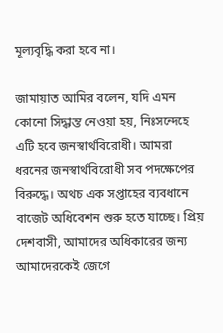মূল্যবৃদ্ধি করা হবে না।

জামায়াত আমির বলেন, যদি এমন কোনো সিদ্ধান্ত নেওয়া হয়, নিঃসন্দেহে এটি হবে জনস্বার্থবিরোধী। আমরা ধরনের জনস্বার্থবিরোধী সব পদক্ষেপের বিরুদ্ধে। অথচ এক সপ্তাহের ব্যবধানে বাজেট অধিবেশন শুরু হতে যাচ্ছে। প্রিয় দেশবাসী, আমাদের অধিকারের জন্য আমাদেরকেই জেগে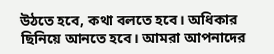উঠতে হবে, কথা বলতে হবে। অধিকার ছিনিয়ে আনতে হবে। আমরা আপনাদের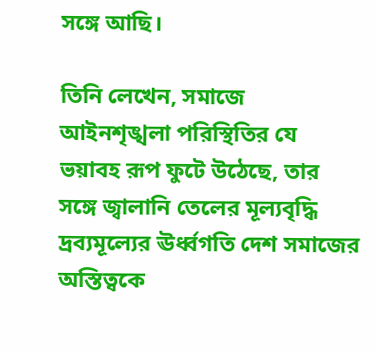সঙ্গে আছি।

তিনি লেখেন, সমাজে আইনশৃঙ্খলা পরিস্থিতির যে ভয়াবহ রূপ ফুটে উঠেছে, তার সঙ্গে জ্বালানি তেলের মূল্যবৃদ্ধি দ্রব্যমূল্যের ঊর্ধ্বগতি দেশ সমাজের অস্তিত্বকে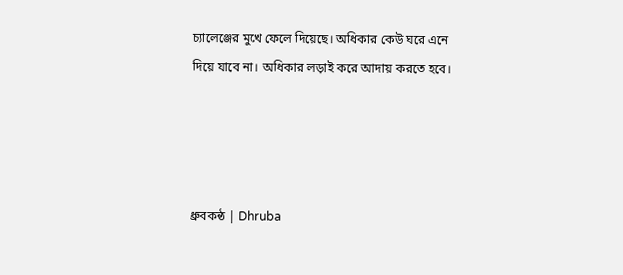চ্যালেঞ্জের মুখে ফেলে দিয়েছে। অধিকার কেউ ঘরে এনে দিয়ে যাবে না। অধিকার লড়াই করে আদায় করতে হবে।




ধ্রুবকন্ঠ | Dhruba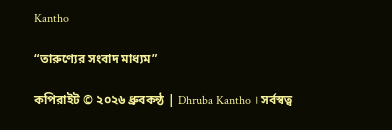Kantho

“তারুণ্যের সংবাদ মাধ্যম”

কপিরাইট © ২০২৬ ধ্রুবকন্ঠ | Dhruba Kantho । সর্বস্বত্ব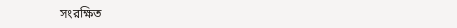সংরক্ষিত